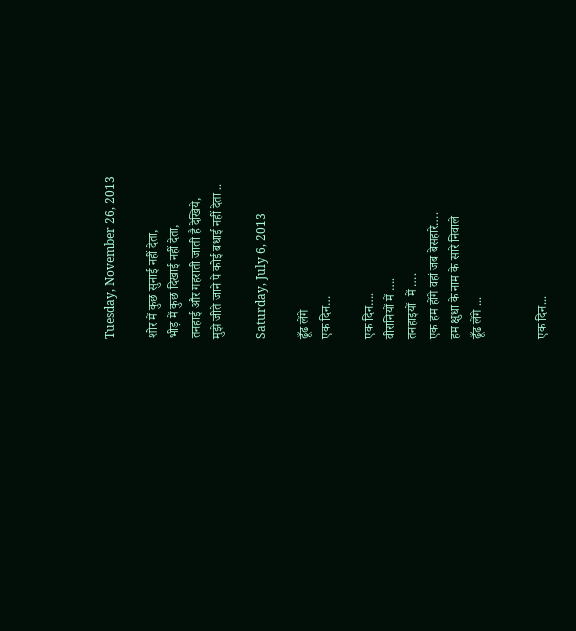Tuesday, November 26, 2013

शोर में कुछ सुनाई नहीं देता,
भीड़ में कुछ दिखाई नहीं देता,
तनहाई और गहराती जाती है देखिये,
मुझे जीते जाने पे कोई बधाई नहीं देता ..

Saturday, July 6, 2013

ढूँढ लेंगे
एक दिन…

एक दिन….
वीरानियों में ….
तनहाइयों  में ….
एक हम होंगे वहां जब बेसहारे….
हम क्षुधा के नाम के सारे निवाले
ढूँढ लेंगे ...


एक दिन...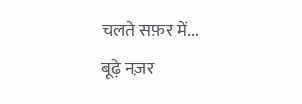चलते सफ़र में...
बूढ़े नज़र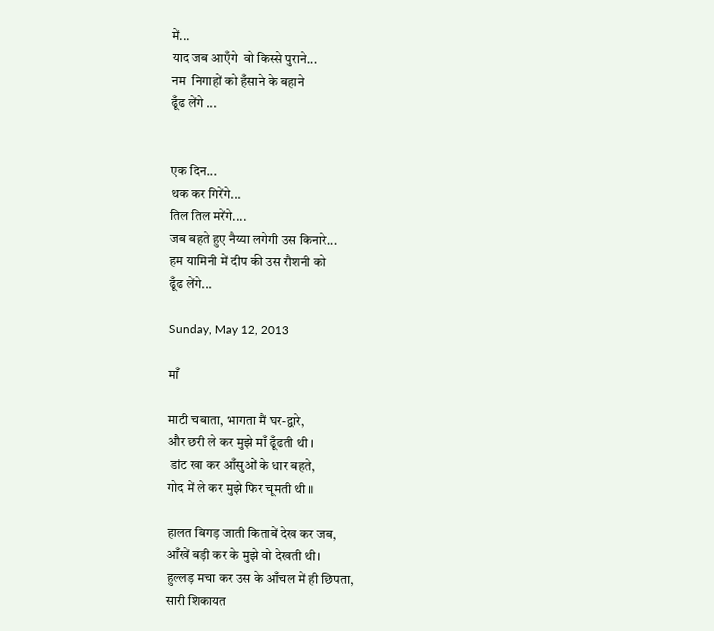में...
याद जब आएँगे  वो किस्से पुराने...
नम  निगाहों को हँसाने के बहाने
ढूँढ लेंगे ...


एक दिन...
थक कर गिरेंगे...
तिल तिल मरेंगे....
जब बहते हुए नैय्या लगेगी उस किनारे...
हम यामिनी में दीप की उस रौशनी को
ढूँढ लेंगे...

Sunday, May 12, 2013

माँ

माटी चबाता, भागता मैं घर-द्वारे,
और छरी ले कर मुझे माँ ढूँढती थी ।
 डांट खा कर आँसुओं के धार बहते,
गोद में ले कर मुझे फिर चूमती थी ॥

हालत बिगड़ जाती किताबें देख कर जब,
आँखें बड़ी कर के मुझे वो देखती थी।
हुल्लड़ मचा कर उस के आँचल में ही छिपता,
सारी शिकायत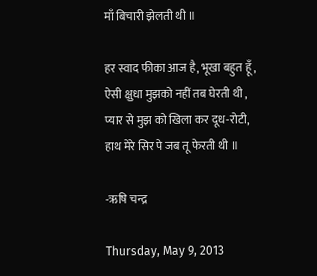माँ बिचारी झेलती थी ॥

हर स्वाद फीका आज है, भूखा बहुत हूँ ,
ऐसी क्षुधा मुझको नहीं तब घेरती थी ,
प्यार से मुझ को खिला कर दूध-रोटी,
हाथ मेरे सिर पे जब तू फेरती थी ॥

-ऋषि चन्द्र

Thursday, May 9, 2013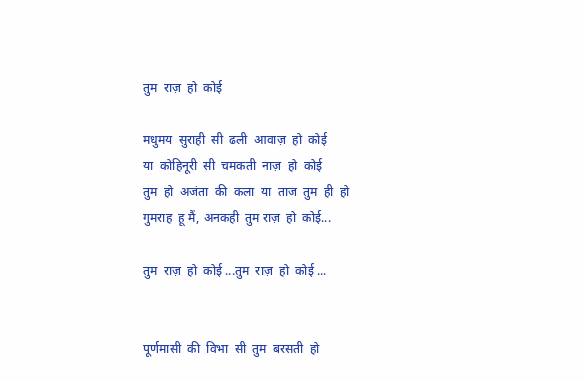तुम  राज़  हो  कोई

मधुमय  सुराही  सी  ढली  आवाज़  हो  कोई
या  कोहिनूरी  सी  चमकती  नाज़  हो  कोई
तुम  हो  अजंता  की  कला  या  ताज  तुम  ही  हो
गुमराह  हू मैं, अनकही  तुम राज़  हो  कोई...

तुम  राज़  हो  कोई ...तुम  राज़  हो  कोई ...


पूर्णमासी  की  विभा  सी  तुम  बरसती  हो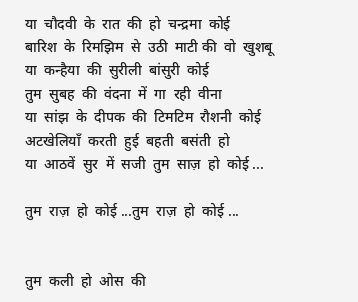या  चौदवी  के  रात  की  हो  चन्द्रमा  कोई
बारिश  के  रिमझिम  से  उठी  माटी की  वो  खुशबू
या  कन्हैया  की  सुरीली  बांसुरी  कोई
तुम  सुबह  की  वंदना  में  गा  रही  वीना
या  सांझ  के  दीपक  की  टिमटिम  रौशनी  कोई
अटखेलियाँ  करती  हुई  बहती  बसंती  हो
या  आठवें  सुर  में  सजी  तुम  साज़  हो  कोई ...

तुम  राज़  हो  कोई ...तुम  राज़  हो  कोई ...


तुम  कली  हो  ओस  की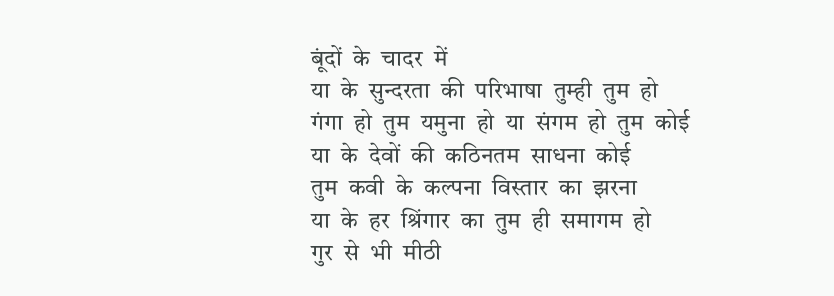बूंदों  के  चादर  में
या  के  सुन्दरता  की  परिभाषा  तुम्ही  तुम  हो
गंगा  हो  तुम  यमुना  हो  या  संगम  हो  तुम  कोई
या  के  देवों  की  कठिनतम  साधना  कोई
तुम  कवी  के  कल्पना  विस्तार  का  झरना
या  के  हर  श्रिंगार  का  तुम  ही  समागम  हो
गुर  से  भी  मीठी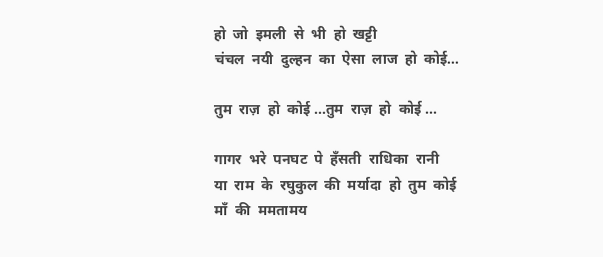हो  जो  इमली  से  भी  हो  खट्टी
चंचल  नयी  दुल्हन  का  ऐसा  लाज  हो  कोई...

तुम  राज़  हो  कोई ...तुम  राज़  हो  कोई ...

गागर  भरे  पनघट  पे  हँसती  राधिका  रानी
या  राम  के  रघुकुल  की  मर्यादा  हो  तुम  कोई
माँ  की  ममतामय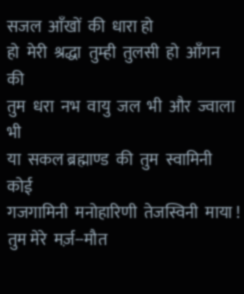सजल  आँखों  की  धारा हो
हो  मेरी  श्रद्धा  तुम्ही  तुलसी  हो  आँगन  की
तुम  धरा  नभ  वायु  जल  भी  और  ज्वाला  भी
या  सकल ब्रह्माण्ड  की  तुम  स्वामिनी  कोई
गजगामिनी  मनोहारिणी  तेजस्विनी  माया !
तुम मेरे  मर्ज़--मौत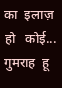का  इलाज़  हो   कोई...
गुमराह  हू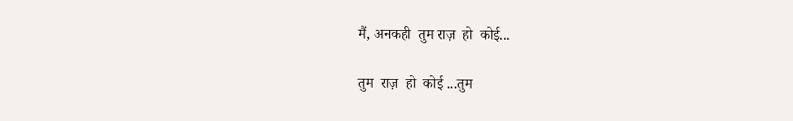मैं, अनकही  तुम राज़  हो  कोई...

तुम  राज़  हो  कोई ...तुम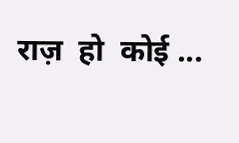राज़  हो  कोई ...